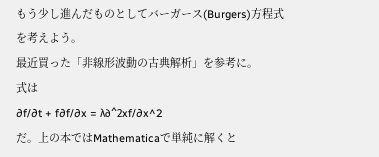もう少し進んだものとしてバーガース(Burgers)方程式を考えよう。
最近買った「非線形波動の古典解析」を参考に。
式は
∂f/∂t + f∂f/∂x = λ∂^2xf/∂x^2
だ。上の本ではMathematicaで単純に解くと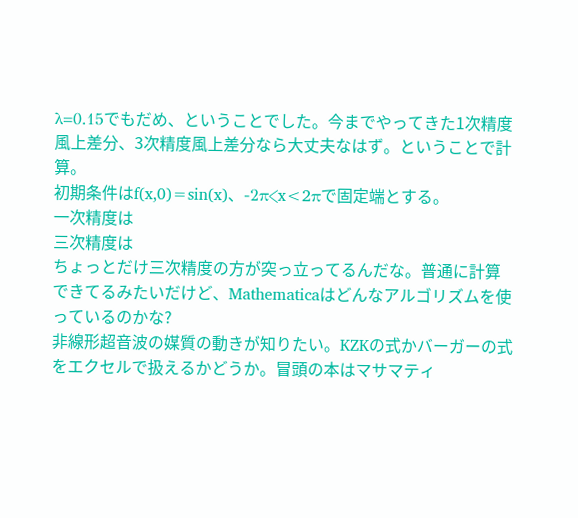λ=0.15でもだめ、ということでした。今までやってきた1次精度風上差分、3次精度風上差分なら大丈夫なはず。ということで計算。
初期条件はf(x,0)=sin(x)、-2π<x<2πで固定端とする。
一次精度は
三次精度は
ちょっとだけ三次精度の方が突っ立ってるんだな。普通に計算できてるみたいだけど、Mathematicaはどんなアルゴリズムを使っているのかな?
非線形超音波の媒質の動きが知りたい。KZKの式かバーガーの式をエクセルで扱えるかどうか。冒頭の本はマサマティ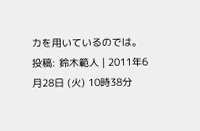カを用いているのでは。
投稿: 鈴木範人 | 2011年6月28日 (火) 10時38分